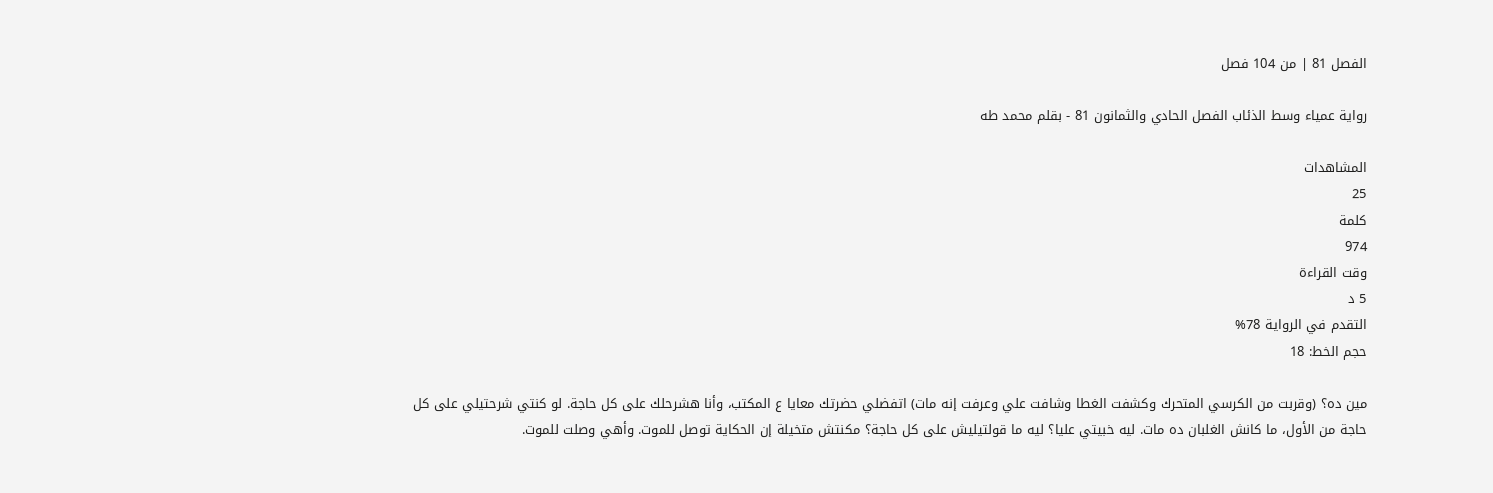الفصل 81 | من 104 فصل

رواية عمياء وسط الذئاب الفصل الحادي والثمانون 81 - بقلم محمد طه

المشاهدات
25
كلمة
974
وقت القراءة
5 د
التقدم في الرواية 78%
حجم الخط: 18

مين ده؟ (وقربت من الكرسي المتحرك وكشفت الغطا وشافت علي وعرفت إنه مات) اتفضلي حضرتك معايا ع المكتب، وأنا هشرحلك على كل حاجة. لو كنتي شرحتيلي على كل حاجة من الأول، ما كانش الغلبان ده مات. ليه خبيتي عليا؟ ليه ما قولتيليش على كل حاجة؟ مكنتش متخيلة إن الحكاية توصل للموت. وأهي وصلت للموت.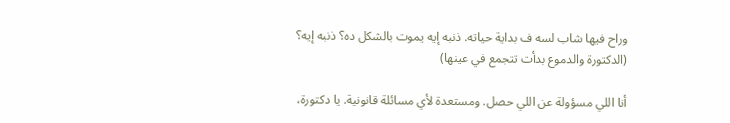وراح فيها شاب لسه ف بداية حياته. ذنبه إيه يموت بالشكل ده؟ ذنبه إيه؟ (الدكتورة والدموع بدأت تتجمع في عينها)

أنا اللي مسؤولة عن اللي حصل. ومستعدة لأي مسائلة قانونية. يا دكتورة،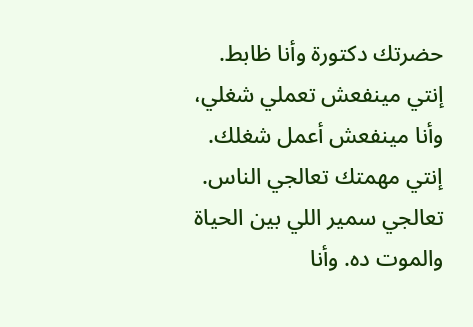حضرتك دكتورة وأنا ظابط. إنتي مينفعش تعملي شغلي، وأنا مينفعش أعمل شغلك. إنتي مهمتك تعالجي الناس. تعالجي سمير اللي بين الحياة والموت ده. وأنا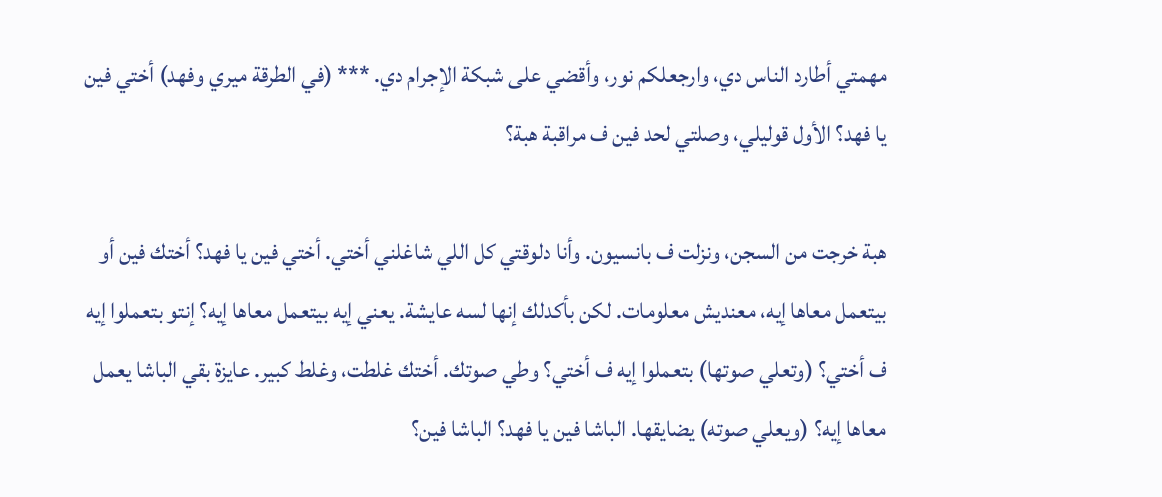مهمتي أطارد الناس دي، وارجعلكم نور، وأقضي على شبكة الإجرام دي. *** (في الطرقة ميري وفهد) أختي فين يا فهد؟ الأول قوليلي، وصلتي لحد فين ف مراقبة هبة؟

هبة خرجت من السجن، ونزلت ف بانسيون. وأنا دلوقتي كل اللي شاغلني أختي. أختي فين يا فهد؟ أختك فين أو بيتعمل معاها إيه، معنديش معلومات. لكن بأكدلك إنها لسه عايشة. يعني إيه بيتعمل معاها إيه؟ إنتو بتعملوا إيه ف أختي؟ (وتعلي صوتها) بتعملوا إيه ف أختي؟ وطي صوتك. أختك غلطت، وغلط كبير. عايزة بقي الباشا يعمل معاها إيه؟ (ويعلي صوته) يضايقها. الباشا فين يا فهد؟ الباشا فين؟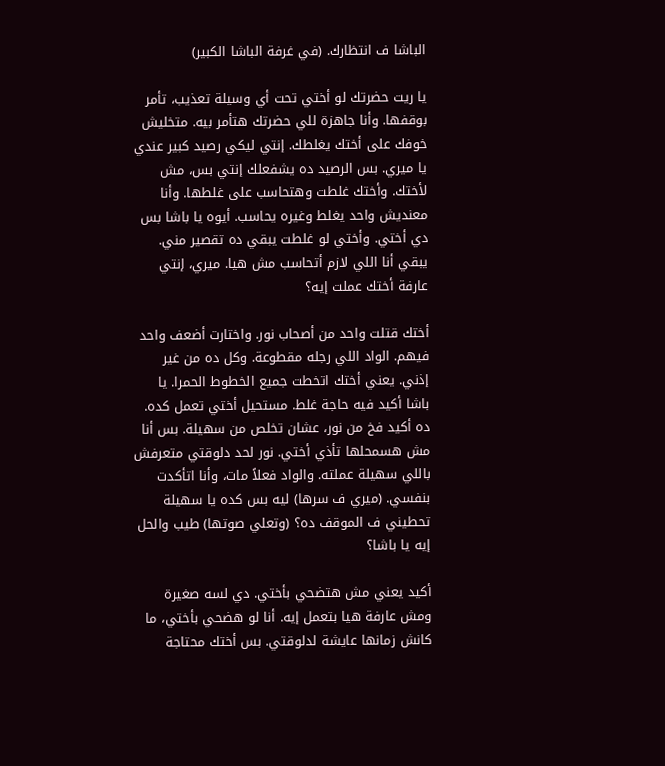الباشا ف انتظارك. (في غرفة الباشا الكبير)

يا ريت حضرتك لو أختي تحت أي وسيلة تعذيب، تأمر بوقفها. وأنا جاهزة للي حضرتك هتأمر بيه. متخليش خوفك على أختك يغلطك. إنتي ليكي رصيد كبير عندي يا ميري. بس الرصيد ده يشفعلك إنتي بس، مش لأختك. وأختك غلطت وهتحاسب على غلطها. وأنا معنديش واحد يغلط وغيره يحاسب. أيوه يا باشا بس دي أختي. وأختي لو غلطت يبقي ده تقصير مني. يبقي أنا اللي لازم أتحاسب مش هيا. ميري، إنتي عارفة أختك عملت إيه؟

أختك قتلت واحد من أصحاب نور. واختارت أضعف واحد فيهم. الواد اللي رجله مقطوعة. وكل ده من غير إذني. يعني أختك اتخطت جميع الخطوط الحمرا. يا باشا أكيد فيه حاجة غلط. مستحيل أختي تعمل كده. ده أكيد فخ من نور، عشان تخلص من سهيلة. بس أنا مش هسمحلها تأذي أختي. نور لحد دلوقتي متعرفش باللي سهيلة عملته. والواد فعلاً مات، وأنا اتأكدت بنفسي. (ميري ف سرها) ليه بس كده يا سهيلة تحطيني ف الموقف ده؟ (وتعلي صوتها) طيب والحل إيه يا باشا؟

أكيد يعني مش هتضحي بأختي. دي لسه صغيرة ومش عارفة هيا بتعمل إيه. أنا لو هضحي بأختي، ما كانش زمانها عايشة لدلوقتي. بس أختك محتاجة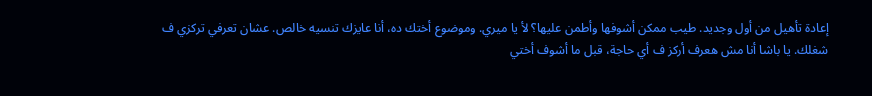إعادة تأهيل من أول وجديد. طيب ممكن أشوفها وأطمن عليها؟ لأ يا ميري. وموضوع أختك ده، أنا عايزك تنسيه خالص. عشان تعرفي تركزي ف شغلك. يا باشا أنا مش هعرف أركز ف أي حاجة، قبل ما أشوف أختي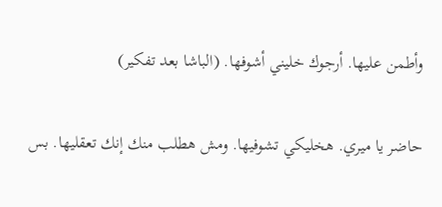وأطمن عليها. أرجوك خليني أشوفها. (الباشا بعد تفكير)

حاضر يا ميري. هخليكي تشوفيها. ومش هطلب منك إنك تعقليها. بس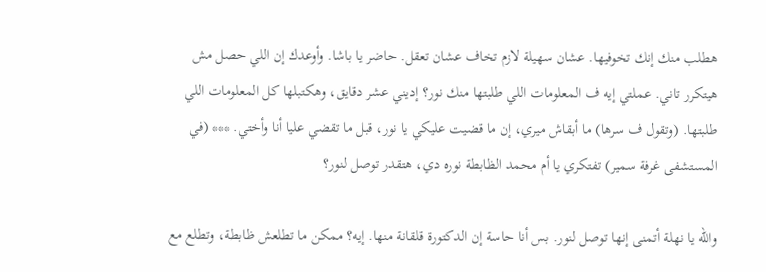هطلب منك إنك تخوفيها. عشان سهيلة لازم تخاف عشان تعقل. حاضر يا باشا. وأوعدك إن اللي حصل مش هيتكرر تاني. عملتي إيه ف المعلومات اللي طلبتها منك نور؟ إديني عشر دقايق، وهكتبلها كل المعلومات اللي طلبتها. (وتقول ف سرها) ما أبقاش ميري، إن ما قضيت عليكي يا نور، قبل ما تقضي عليا أنا وأختي. *** (في المستشفى غرفة سمير) تفتكري يا أم محمد الظابطة نوره دي، هتقدر توصل لنور؟

والله يا نهلة أتمنى إنها توصل لنور. بس أنا حاسة إن الدكتورة قلقانة منها. إيه؟ ممكن ما تطلعش ظابطة، وتطلع مع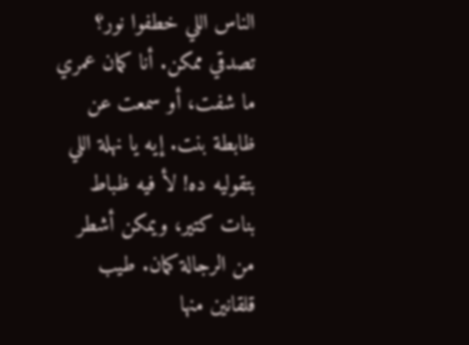الناس اللي خطفوا نور؟ تصدقي ممكن. أنا كمان عمري ما شفت، أو سمعت عن ظابطة بنت. إيه يا نهلة اللي بتقوليه ده! لأ فيه ظباط بنات كتير، ويمكن أشطر من الرجالة كمان. طيب قلقانين منها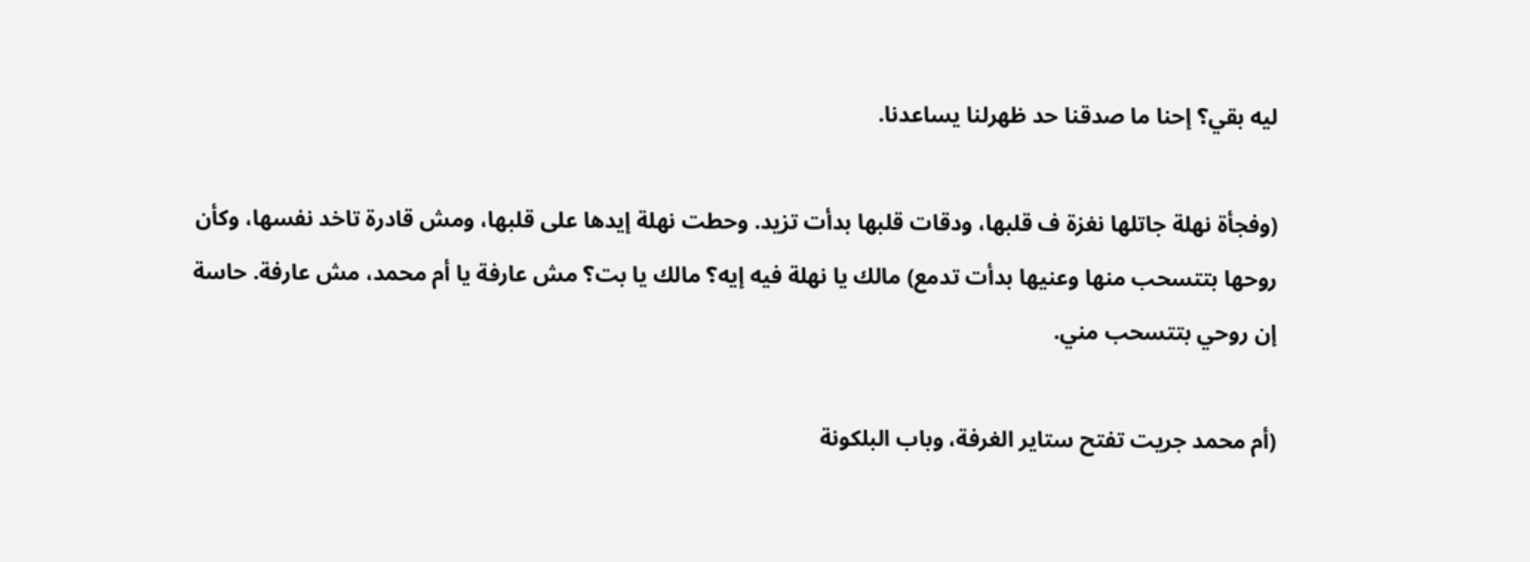ليه بقي؟ إحنا ما صدقنا حد ظهرلنا يساعدنا.

(وفجأة نهلة جاتلها نغزة ف قلبها، ودقات قلبها بدأت تزيد. وحطت نهلة إيدها على قلبها، ومش قادرة تاخد نفسها، وكأن روحها بتتسحب منها وعنيها بدأت تدمع) مالك يا نهلة فيه إيه؟ مالك يا بت؟ مش عارفة يا أم محمد، مش عارفة. حاسة إن روحي بتتسحب مني.

(أم محمد جريت تفتح ستاير الغرفة، وباب البلكونة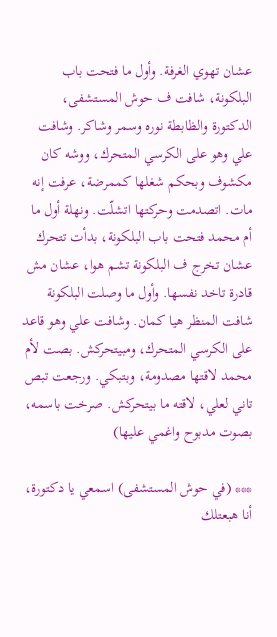عشان تهوي الغرفة. وأول ما فتحت باب البلكونة، شافت ف حوش المستشفى، الدكتورة والظابطة نوره وسمر وشاكر. وشافت علي وهو على الكرسي المتحرك، ووشه كان مكشوف وبحكم شغلها كممرضة، عرفت إنه مات. اتصدمت وحركتها اتشلّت. ونهلة أول ما أم محمد فتحت باب البلكونة، بدأت تتحرك عشان تخرج ف البلكونة تشم هوا، عشان مش قادرة تاخد نفسها. وأول ما وصلت البلكونة شافت المنظر هيا كمان. وشافت علي وهو قاعد على الكرسي المتحرك، ومبيتحركش. بصت لأم محمد لاقتها مصدومة، وبتبكي. ورجعت تبص تاني لعلي، لاقته ما بيتحركش. صرخت باسمه، بصوت مدبوح واغمي عليها)

*** (في حوش المستشفى) اسمعي يا دكتورة، أنا هبعتلك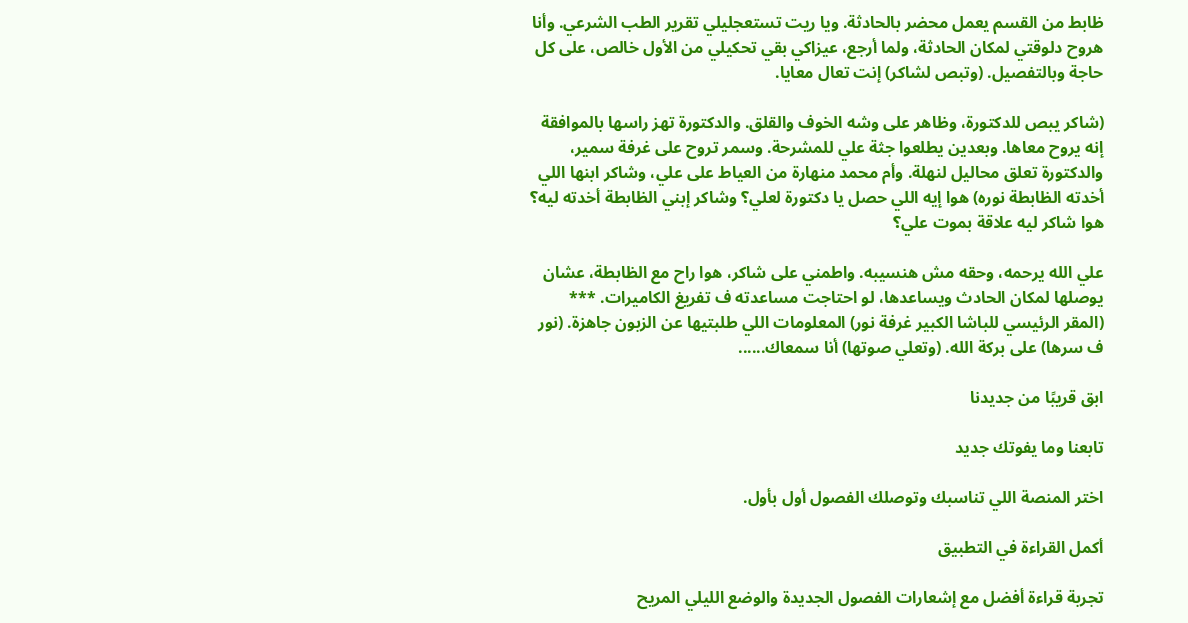ظابط من القسم يعمل محضر بالحادثة. ويا ريت تستعجليلي تقرير الطب الشرعي. وأنا هروح دلوقتي لمكان الحادثة، ولما أرجع، عيزاكي بقي تحكيلي من الأول خالص، على كل حاجة وبالتفصيل. (وتبص لشاكر) إنت تعال معايا.

(شاكر يبص للدكتورة، وظاهر على وشه الخوف والقلق. والدكتورة تهز راسها بالموافقة إنه يروح معاها. وبعدين يطلعوا جثة علي للمشرحة. وسمر تروح على غرفة سمير، والدكتورة تعلق محاليل لنهلة. وأم محمد منهارة من العياط على علي، وشاكر ابنها اللي أخدته الظابطة نوره) هوا إيه اللي حصل يا دكتورة لعلي؟ وشاكر إبني الظابطة أخدته ليه؟ هوا شاكر ليه علاقة بموت علي؟

علي الله يرحمه، وحقه مش هنسيبه. واطمني على شاكر، هوا راح مع الظابطة، عشان يوصلها لمكان الحادث ويساعدها، لو احتاجت مساعدته ف تفريغ الكاميرات. *** (المقر الرئيسي للباشا الكبير غرفة نور) المعلومات اللي طلبتيها عن الزبون جاهزة. (نور ف سرها) على بركة الله. (وتعلي صوتها) أنا سمعاك......

ابق قريبًا من جديدنا

تابعنا وما يفوتك جديد

اختر المنصة اللي تناسبك وتوصلك الفصول أول بأول.

أكمل القراءة في التطبيق

تجربة قراءة أفضل مع إشعارات الفصول الجديدة والوضع الليلي المريح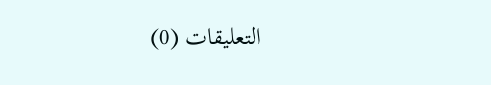التعليقات (0)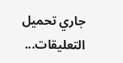جاري تحميل التعليقات...